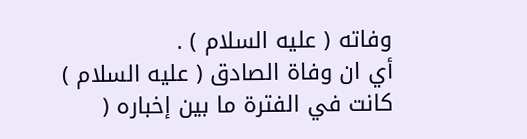وفاته ( عليه السلام ) .
أي ان وفاة الصادق ( عليه السلام ) كانت في الفترة ما بين إخباره (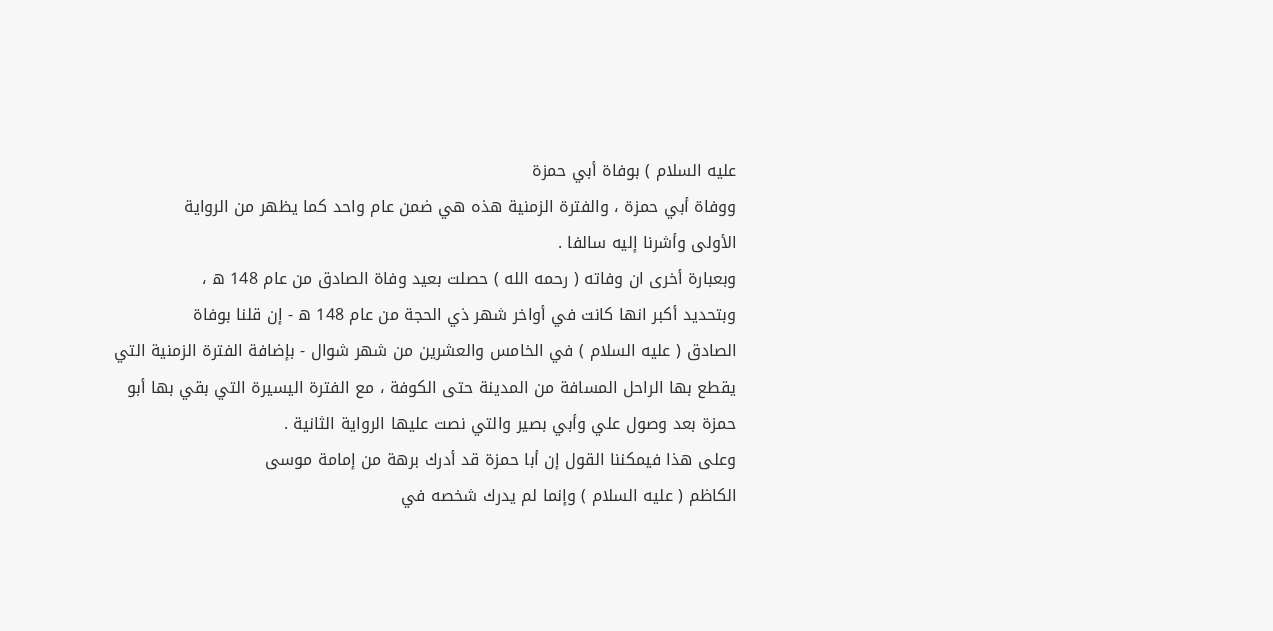عليه السلام ) بوفاة أبي حمزة
ووفاة أبي حمزة ، والفترة الزمنية هذه هي ضمن عام واحد كما يظهر من الرواية
الأولى وأشرنا إليه سالفا .
وبعبارة أخرى ان وفاته ( رحمه الله ) حصلت بعيد وفاة الصادق من عام 148 ه ،
وبتحديد أكبر انها كانت في أواخر شهر ذي الحجة من عام 148 ه - إن قلنا بوفاة
الصادق ( عليه السلام ) في الخامس والعشرين من شهر شوال - بإضافة الفترة الزمنية التي
يقطع بها الراحل المسافة من المدينة حتى الكوفة ، مع الفترة اليسيرة التي بقي بها أبو
حمزة بعد وصول علي وأبي بصير والتي نصت عليها الرواية الثانية .
وعلى هذا فيمكننا القول إن أبا حمزة قد أدرك برهة من إمامة موسى
الكاظم ( عليه السلام ) وإنما لم يدرك شخصه في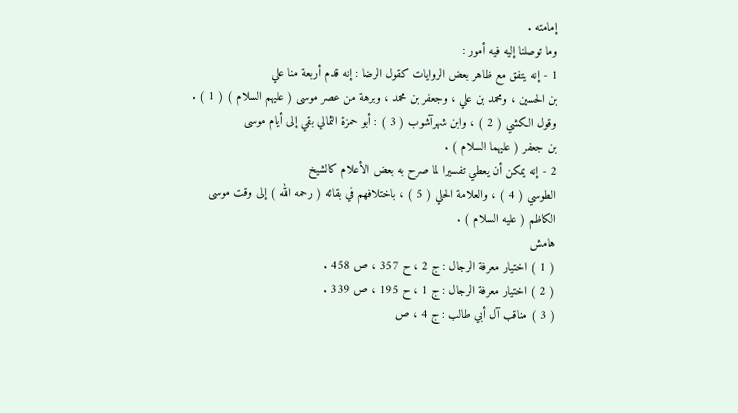إمامته .
وما توصلنا إليه فيه أمور :
1 - إنه يتفق مع ظاهر بعض الروايات كقول الرضا : إنه قدم أربعة منا علي
بن الحسين ، ومحمد بن علي ، وجعفر بن محمد ، وبرهة من عصر موسى ( عليهم السلام ) ( 1 ) .
وقول الكشي ( 2 ) ، وابن شهرآشوب ( 3 ) : أبو حمزة الثمالي بقي إلى أيام موسى
بن جعفر ( عليهما السلام ) .
2 - إنه يمكن أن يعطي تفسيرا لما صرح به بعض الأعلام كالشيخ
الطوسي ( 4 ) ، والعلامة الحلي ( 5 ) ، باختلافهم في بقائه ( رحمه الله ) إلى وقت موسى
الكاظم ( عليه السلام ) .
هامش
( 1 ) اختيار معرفة الرجال : ج 2 ، ح 357 ، ص 458 .
( 2 ) اختيار معرفة الرجال : ج 1 ، ح 195 ، ص 339 .
( 3 ) مناقب آل أبي طالب : ج 4 ، ص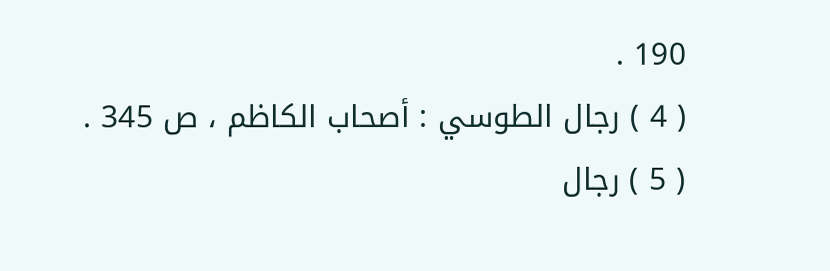190 .
( 4 ) رجال الطوسي : أصحاب الكاظم ، ص 345 .
( 5 ) رجال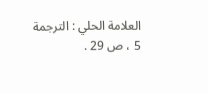العلامة الحلي : الترجمة 5 ، ص 29 .